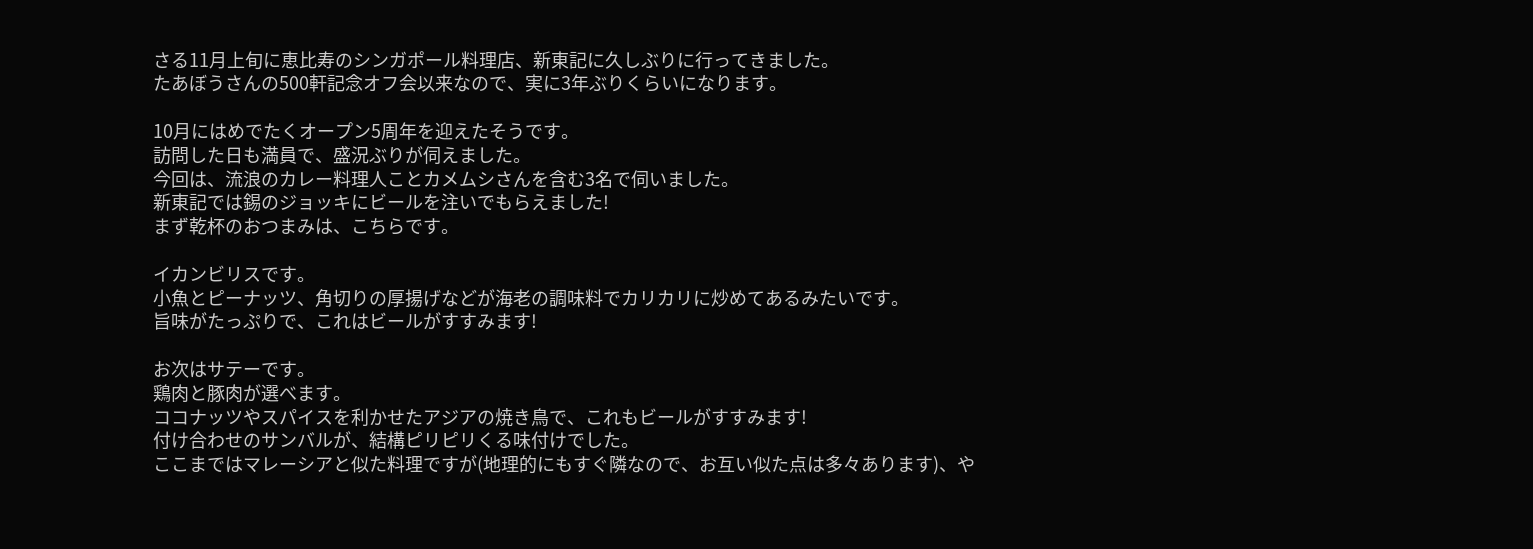さる11月上旬に恵比寿のシンガポール料理店、新東記に久しぶりに行ってきました。
たあぼうさんの500軒記念オフ会以来なので、実に3年ぶりくらいになります。

10月にはめでたくオープン5周年を迎えたそうです。
訪問した日も満員で、盛況ぶりが伺えました。
今回は、流浪のカレー料理人ことカメムシさんを含む3名で伺いました。
新東記では錫のジョッキにビールを注いでもらえました!
まず乾杯のおつまみは、こちらです。

イカンビリスです。
小魚とピーナッツ、角切りの厚揚げなどが海老の調味料でカリカリに炒めてあるみたいです。
旨味がたっぷりで、これはビールがすすみます!

お次はサテーです。
鶏肉と豚肉が選べます。
ココナッツやスパイスを利かせたアジアの焼き鳥で、これもビールがすすみます!
付け合わせのサンバルが、結構ピリピリくる味付けでした。
ここまではマレーシアと似た料理ですが(地理的にもすぐ隣なので、お互い似た点は多々あります)、や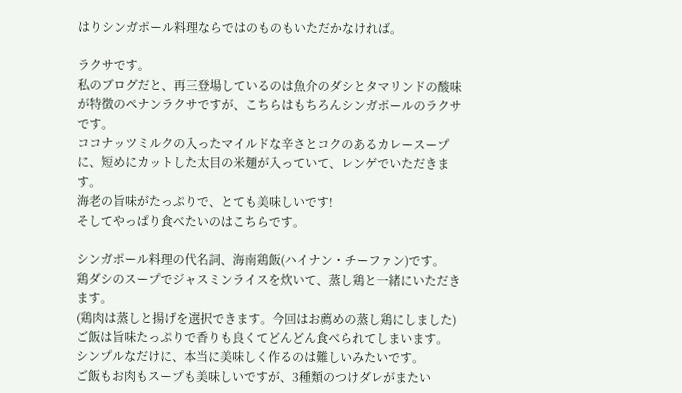はりシンガポール料理ならではのものもいただかなければ。

ラクサです。
私のブログだと、再三登場しているのは魚介のダシとタマリンドの酸味が特徴のペナンラクサですが、こちらはもちろんシンガポールのラクサです。
ココナッツミルクの入ったマイルドな辛さとコクのあるカレースープに、短めにカットした太目の米麺が入っていて、レンゲでいただきます。
海老の旨味がたっぷりで、とても美味しいです!
そしてやっぱり食べたいのはこちらです。

シンガポール料理の代名詞、海南鶏飯(ハイナン・チーファン)です。
鶏ダシのスープでジャスミンライスを炊いて、蒸し鶏と一緒にいただきます。
(鶏肉は蒸しと揚げを選択できます。今回はお薦めの蒸し鶏にしました)
ご飯は旨味たっぷりで香りも良くてどんどん食べられてしまいます。
シンプルなだけに、本当に美味しく作るのは難しいみたいです。
ご飯もお肉もスープも美味しいですが、3種類のつけダレがまたい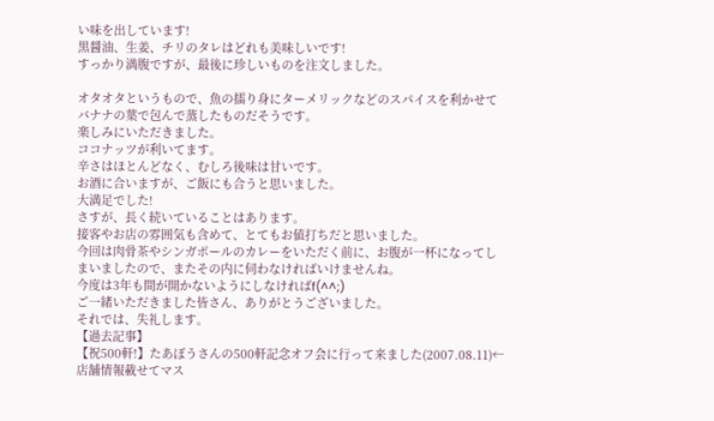い味を出しています!
黒醤油、生姜、チリのタレはどれも美味しいです!
すっかり満腹ですが、最後に珍しいものを注文しました。

オタオタというもので、魚の擂り身にターメリックなどのスパイスを利かせてバナナの葉で包んで蒸したものだそうです。
楽しみにいただきました。
ココナッツが利いてます。
辛さはほとんどなく、むしろ後味は甘いです。
お酒に合いますが、ご飯にも合うと思いました。
大満足でした!
さすが、長く続いていることはあります。
接客やお店の雰囲気も含めて、とてもお値打ちだと思いました。
今回は肉骨茶やシンガポールのカレーをいただく前に、お腹が一杯になってしまいましたので、またその内に伺わなければいけませんね。
今度は3年も間が開かないようにしなければf(^^;)
ご一緒いただきました皆さん、ありがとうございました。
それでは、失礼します。
【過去記事】
【祝500軒!】たあぼうさんの500軒記念オフ会に行って来ました(2007.08.11)←店舗情報載せてマス